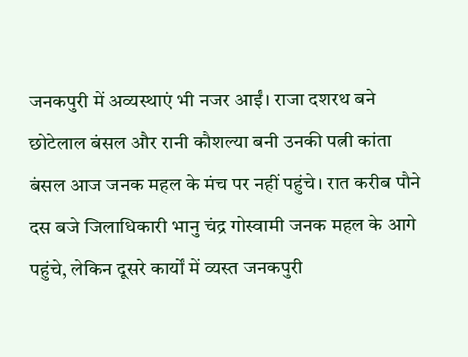जनकपुरी में अव्यस्थाएं भी नजर आईं। राजा दशरथ बने छोटेलाल बंसल और रानी कौशल्या बनी उनकी पत्नी कांता बंसल आज जनक महल के मंच पर नहीं पहुंचे। रात करीब पौने दस बजे जिलाधिकारी भानु चंद्र गोस्वामी जनक महल के आगे पहुंचे, लेकिन दूसरे कार्यों में व्यस्त जनकपुरी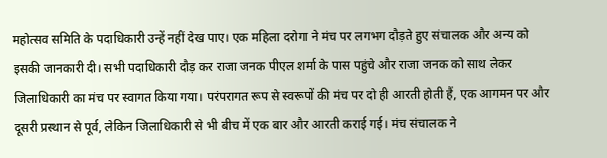महोत्सव समिति के पदाधिकारी उन्हें नहीं देख पाए। एक महिला दरोगा ने मंच पर लगभग दौड़ते हुए संचालक और अन्य को इसकी जानकारी दी। सभी पदाधिकारी दौड़ कर राजा जनक पीएल शर्मा के पास पहुंचे और राजा जनक को साथ लेकर जिलाधिकारी का मंच पर स्वागत किया गया। परंपरागत रूप से स्वरूपों की मंच पर दो ही आरती होती हैं, एक आगमन पर और दूसरी प्रस्थान से पूर्व, लेकिन जिलाधिकारी से भी बीच में एक बार और आरती कराई गई। मंच संचालक ने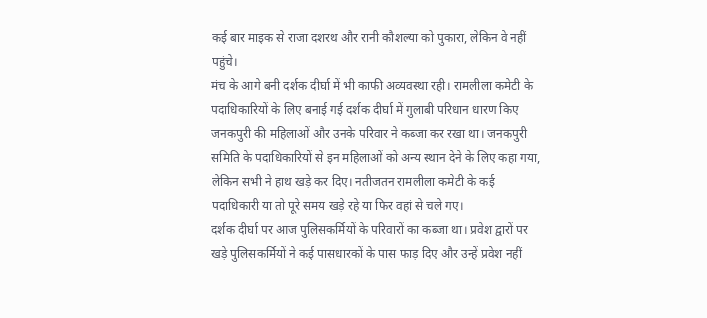कई बार माइक से राजा दशरथ और रानी कौशल्या को पुकारा, लेकिन वे नहीं पहुंचे।
मंच के आगे बनी दर्शक दीर्घा में भी काफी अव्यवस्था रही। रामलीला कमेटी के पदाधिकारियों के लिए बनाई गई दर्शक दीर्घा में गुलाबी परिधान धारण किए जनकपुरी की महिलाओं और उनके परिवार ने कब्जा कर रखा था। जनकपुरी समिति के पदाधिकारियों से इन महिलाओं को अन्य स्थान देने के लिए कहा गया, लेकिन सभी ने हाथ खड़े कर दिए। नतीजतन रामलीला कमेटी के कई पदाधिकारी या तो पूरे समय खड़े रहे या फिर वहां से चले गए।
दर्शक दीर्घा पर आज पुलिसकर्मियों के परिवारों का कब्जा था। प्रवेश द्वारों पर खड़े पुलिसकर्मियों ने कई पासधारकों के पास फाड़ दिए और उन्हें प्रवेश नहीं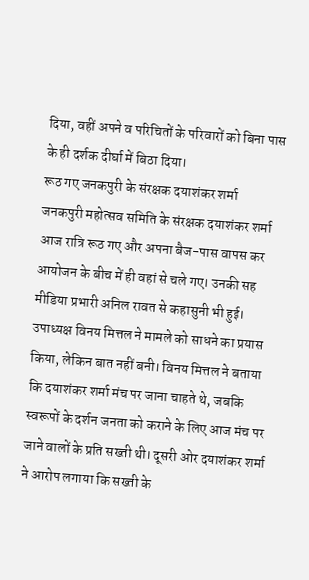दिया, वहीं अपने व परिचितों के परिवारों को बिना पास के ही दर्शक दीर्घा में बिठा दिया।
रूठ गए जनकपुरी के संरक्षक दयाशंकर शर्मा
जनकपुरी महोत्सव समिति के संरक्षक दयाशंकर शर्मा आज रात्रि रूठ गए और अपना बैज-पास वापस कर आयोजन के बीच में ही वहां से चले गए। उनकी सह मीडिया प्रभारी अनिल रावत से कहासुनी भी हुई। उपाध्यक्ष विनय मित्तल ने मामले को साधने का प्रयास किया, लेकिन बात नहीं बनी। विनय मित्तल ने बताया कि दयाशंकर शर्मा मंच पर जाना चाहते थे, जबकि स्वरूपों के दर्शन जनता को कराने के लिए आज मंच पर जाने वालों के प्रति सख्ती थी। दूसरी ओर दयाशंकर शर्मा ने आरोप लगाया कि सख्ती के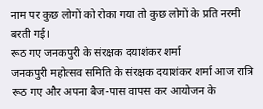नाम पर कुछ लोगों को रोका गया तो कुछ लोगों के प्रति नरमी बरती गई।
रूठ गए जनकपुरी के संरक्षक दयाशंकर शर्मा
जनकपुरी महोत्सव समिति के संरक्षक दयाशंकर शर्मा आज रात्रि रूठ गए और अपना बैज-पास वापस कर आयोजन के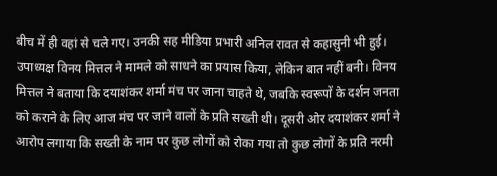बीच में ही वहां से चले गए। उनकी सह मीडिया प्रभारी अनिल रावत से कहासुनी भी हुई। उपाध्यक्ष विनय मित्तल ने मामले को साधने का प्रयास किया, लेकिन बात नहीं बनी। विनय मित्तल ने बताया कि दयाशंकर शर्मा मंच पर जाना चाहते थे, जबकि स्वरूपों के दर्शन जनता को कराने के लिए आज मंच पर जाने वालों के प्रति सख्ती थी। दूसरी ओर दयाशंकर शर्मा ने आरोप लगाया कि सख्ती के नाम पर कुछ लोगों को रोका गया तो कुछ लोगों के प्रति नरमी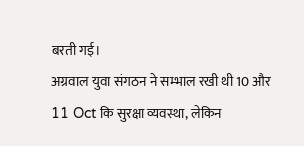बरती गई।
अग्रवाल युवा संगठन ने सम्भाल रखी थी 10 और 11 Oct कि सुरक्षा व्यवस्था, लेकिन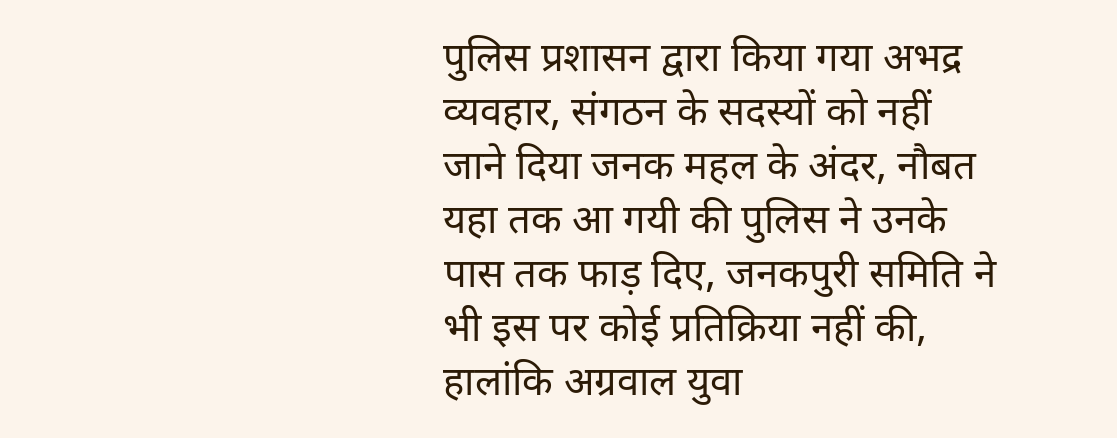पुलिस प्रशासन द्वारा किया गया अभद्र व्यवहार, संगठन के सदस्यों को नहीं जाने दिया जनक महल के अंदर, नौबत यहा तक आ गयी की पुलिस ने उनके पास तक फाड़ दिए, जनकपुरी समिति ने भी इस पर कोई प्रतिक्रिया नहीं की, हालांकि अग्रवाल युवा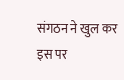संगठन ने खुल कर इस पर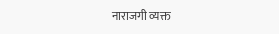नाराजगी व्यक्त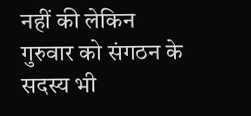नहीं की लेकिन गुरुवार को संगठन के सदस्य भी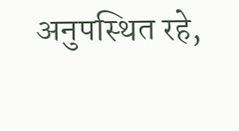अनुपस्थित रहे,